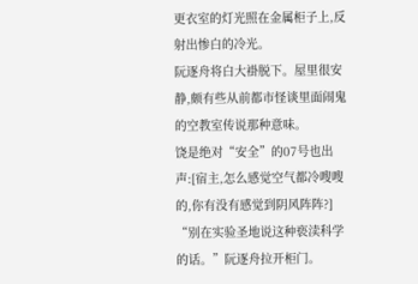更衣室的灯光照在金属柜子上,反射出惨白的冷光。
阮逐舟将白大褂脱下。屋里很安静,颇有些从前都市怪谈里面闹鬼的空教室传说那种意味。
饶是绝对“安全”的07号也出声:[宿主,怎么感觉空气都冷嗖嗖的,你有没有感觉到阴风阵阵?]
“别在实验圣地说这种亵渎科学的话。”阮逐舟拉开柜门。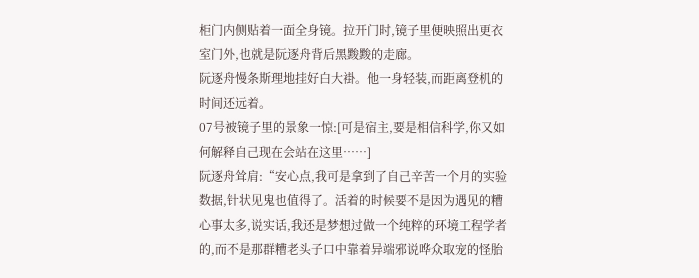柜门内侧贴着一面全身镜。拉开门时,镜子里便映照出更衣室门外,也就是阮逐舟背后黑黢黢的走廊。
阮逐舟慢条斯理地挂好白大褂。他一身轻装,而距离登机的时间还远着。
07号被镜子里的景象一惊:[可是宿主,要是相信科学,你又如何解释自己现在会站在这里……]
阮逐舟耸肩:“安心点,我可是拿到了自己辛苦一个月的实验数据,针状见鬼也值得了。活着的时候要不是因为遇见的糟心事太多,说实话,我还是梦想过做一个纯粹的环境工程学者的,而不是那群糟老头子口中靠着异端邪说哗众取宠的怪胎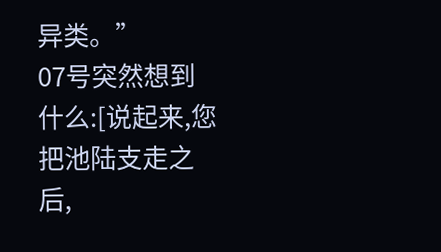异类。”
07号突然想到什么:[说起来,您把池陆支走之后,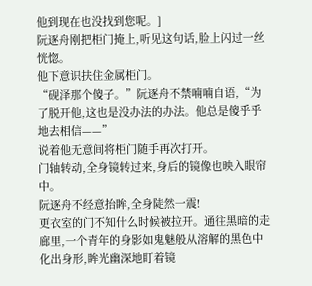他到现在也没找到您呢。]
阮逐舟刚把柜门掩上,听见这句话,脸上闪过一丝恍惚。
他下意识扶住金属柜门。
“砚泽那个傻子。”阮逐舟不禁喃喃自语,“为了脱开他,这也是没办法的办法。他总是傻乎乎地去相信——”
说着他无意间将柜门随手再次打开。
门轴转动,全身镜转过来,身后的镜像也映入眼帘中。
阮逐舟不经意抬眸,全身陡然一震!
更衣室的门不知什么时候被拉开。通往黑暗的走廊里,一个青年的身影如鬼魅般从溶解的黑色中化出身形,眸光幽深地盯着镜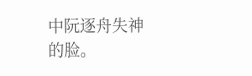中阮逐舟失神的脸。